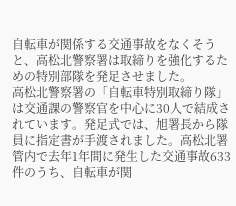自転車が関係する交通事故をなくそうと、高松北警察署は取締りを強化するための特別部隊を発足させました。
高松北警察署の「自転車特別取締り隊」は交通課の警察官を中心に30人で結成されています。発足式では、旭署長から隊員に指定書が手渡されました。高松北署管内で去年1年間に発生した交通事故633件のうち、自転車が関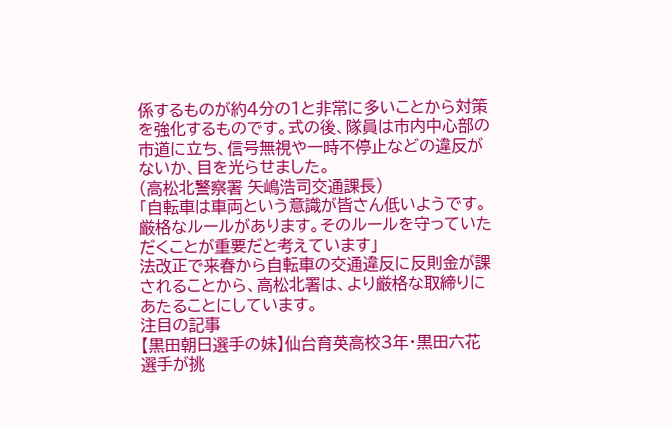係するものが約4分の1と非常に多いことから対策を強化するものです。式の後、隊員は市内中心部の市道に立ち、信号無視や一時不停止などの違反がないか、目を光らせました。
(高松北警察署 矢嶋浩司交通課長)
「自転車は車両という意識が皆さん低いようです。厳格なルールがあります。そのルールを守っていただくことが重要だと考えています」
法改正で来春から自転車の交通違反に反則金が課されることから、高松北署は、より厳格な取締りにあたることにしています。
注目の記事
【黒田朝日選手の妹】仙台育英高校3年・黒田六花選手が挑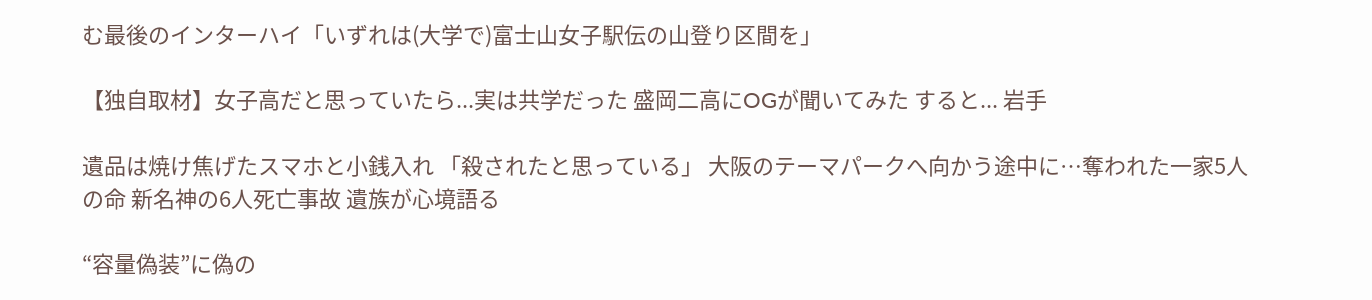む最後のインターハイ「いずれは(大学で)富士山女子駅伝の山登り区間を」

【独自取材】女子高だと思っていたら...実は共学だった 盛岡二高にOGが聞いてみた すると... 岩手

遺品は焼け焦げたスマホと小銭入れ 「殺されたと思っている」 大阪のテーマパークへ向かう途中に…奪われた一家5人の命 新名神の6人死亡事故 遺族が心境語る

“容量偽装”に偽の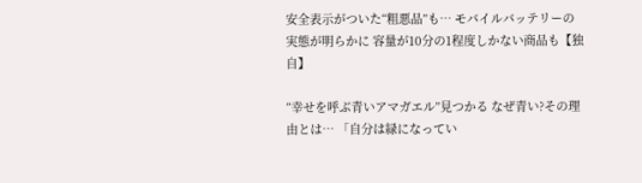安全表示がついた“粗悪品”も… モバイルバッテリーの実態が明らかに 容量が10分の1程度しかない商品も【独自】

“幸せを呼ぶ青いアマガエル”見つかる なぜ青い?その理由とは… 「自分は緑になってい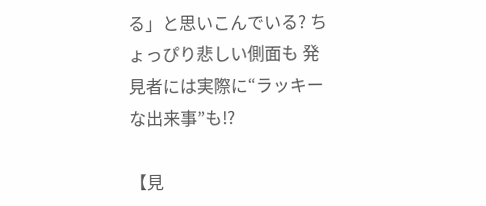る」と思いこんでいる? ちょっぴり悲しい側面も 発見者には実際に“ラッキーな出来事”も!?

【見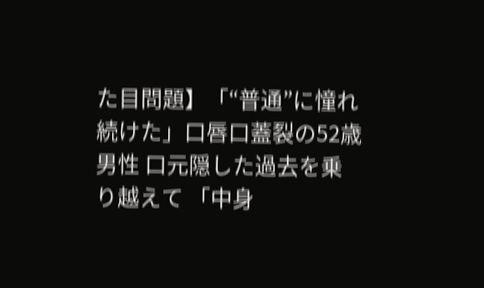た目問題】「“普通”に憧れ続けた」口唇口蓋裂の52歳男性 口元隠した過去を乗り越えて 「中身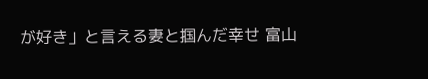が好き」と言える妻と掴んだ幸せ 富山